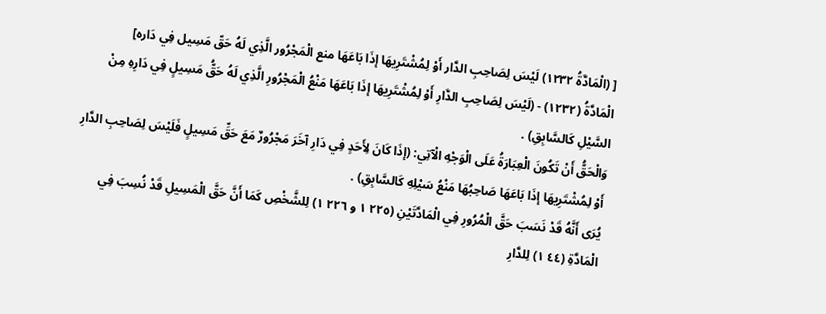[ (الْمَادَّةُ ١٢٣٢) لَيْسَ لِصَاحِبِ الدَّار أَوْ لِمُشْتَرِيهَا إذَا بَاعَهَا منع الْمَجْرُور الَّذِي لَهُ حَقّ مَسِيل فِي دَاره]
الْمَادَّةُ (١٢٣٢) - (لَيْسَ لِصَاحِبِ الدَّارِ أَوْ لِمُشْتَرِيهَا إذَا بَاعَهَا مَنْعُ الْمَجْرُورِ الَّذِي لَهُ حَقُّ مَسِيلٍ فِي دَارِهِ مِنْ السَّيْلِ كَالسَّابِقِ) .
وَالْحَقُّ أَنْ تَكُونَ الْعِبَارَةُ عَلَى الْوَجْهِ الْآتِي: (إذَا كَانَ لِأَحَدٍ فِي دَارِ آخَرَ مَجْرُورٌ مَعَ حَقِّ مَسِيلٍ فَلَيْسَ لِصَاحِبِ الدَّارِ أَوْ لِمُشْتَرِيهَا إذَا بَاعَهَا صَاحِبُهَا مَنْعُ سَيْلِهِ كَالسَّابِقِ) .
يُرَى أَنَّهُ قَدْ نَسَبَ حَقَّ الْمُرُورِ فِي الْمَادَّتَيْنِ (٢٢٥ ١ و ٢٢٦ ١) لِلشَّخْصِ كَمَا أَنَّ حَقَّ الْمَسِيلِ قَدْ نُسِبَ فِي الْمَادَّةِ (٤٤ ١) لِلدَّارِ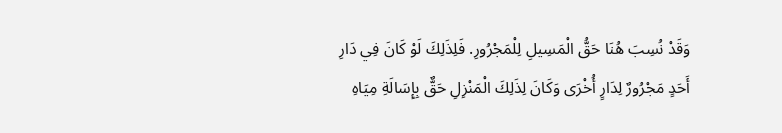وَقَدْ نُسِبَ هُنَا حَقُّ الْمَسِيلِ لِلْمَجْرُورِ. فَلِذَلِكَ لَوْ كَانَ فِي دَارِ أَحَدٍ مَجْرُورٌ لِدَارٍ أُخْرَى وَكَانَ لِذَلِكَ الْمَنْزِلِ حَقٌّ بِإِسَالَةِ مِيَاهِ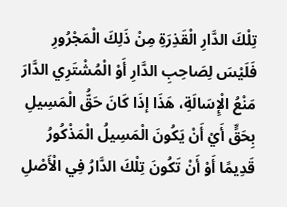تِلْكَ الدَّارِ الْقَذِرَةِ مِنْ ذَلِكَ الْمَجْرُورِ فَلَيْسَ لِصَاحِبِ الدَّارِ أَوْ الْمُشْتَرِي الدَّارَ مَنْعُ الْإِسَالَةِ، هَذَا إذَا كَانَ حَقُّ الْمَسِيلِ بِحَقٍّ أَيْ أَنْ يَكُونَ الْمَسِيلُ الْمَذْكُورُ قَدِيمًا أَوْ أَنْ تَكُونَ تِلْكَ الدَّارُ فِي الْأَصْلِ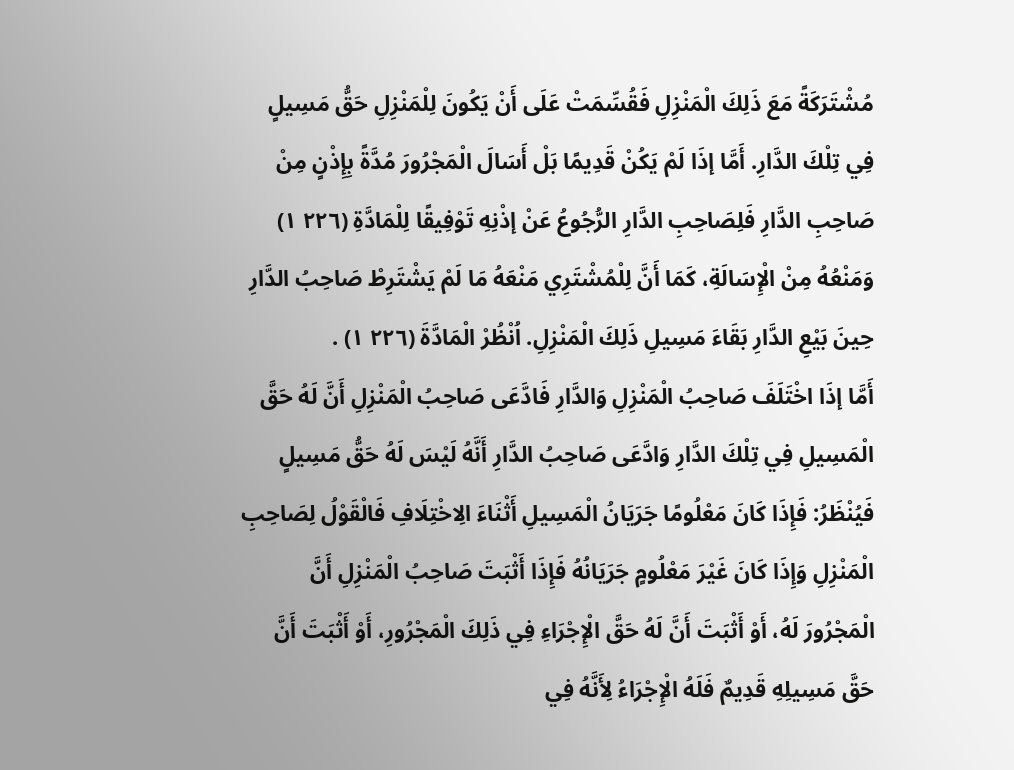مُشْتَرَكَةً مَعَ ذَلِكَ الْمَنْزِلِ فَقُسِّمَتْ عَلَى أَنْ يَكُونَ لِلْمَنْزِلِ حَقُّ مَسِيلٍ فِي تِلْكَ الدَّارِ. أَمَّا إذَا لَمْ يَكُنْ قَدِيمًا بَلْ أَسَالَ الْمَجْرُورَ مُدَّةً بِإِذْنٍ مِنْ صَاحِبِ الدَّارِ فَلِصَاحِبِ الدَّارِ الرُّجُوعُ عَنْ إذْنِهِ تَوْفِيقًا لِلْمَادَّةِ (٢٢٦ ١) وَمَنْعُهُ مِنْ الْإِسَالَةِ، كَمَا أَنَّ لِلْمُشْتَرِي مَنْعَهُ مَا لَمْ يَشْتَرِطْ صَاحِبُ الدَّارِ حِينَ بَيْعِ الدَّارِ بَقَاءَ مَسِيلِ ذَلِكَ الْمَنْزِلِ. اُنْظُرْ الْمَادَّةَ (٢٢٦ ١) .
أَمَّا إذَا اخْتَلَفَ صَاحِبُ الْمَنْزِلِ وَالدَّارِ فَادَّعَى صَاحِبُ الْمَنْزِلِ أَنَّ لَهُ حَقَّ الْمَسِيلِ فِي تِلْكَ الدَّارِ وَادَّعَى صَاحِبُ الدَّارِ أَنَّهُ لَيْسَ لَهُ حَقُّ مَسِيلٍ فَيُنْظَرُ: فَإِذَا كَانَ مَعْلُومًا جَرَيَانُ الْمَسِيلِ أَثْنَاءَ الِاخْتِلَافِ فَالْقَوْلُ لِصَاحِبِ الْمَنْزِلِ وَإِذَا كَانَ غَيْرَ مَعْلُومٍ جَرَيَانُهُ فَإِذَا أَثْبَتَ صَاحِبُ الْمَنْزِلِ أَنَّ الْمَجْرُورَ لَهُ، أَوْ أَثْبَتَ أَنَّ لَهُ حَقَّ الْإِجْرَاءِ فِي ذَلِكَ الْمَجْرُورِ، أَوْ أَثْبَتَ أَنَّ حَقَّ مَسِيلِهِ قَدِيمٌ فَلَهُ الْإِجْرَاءُ لِأَنَّهُ فِي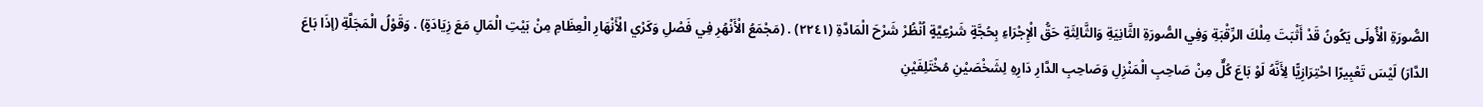الصُّورَةِ الْأُولَى يَكُونُ قَدْ أَثْبَتَ مِلْكَ الرِّقْبَةِ وَفِي الصُّورَةِ الثَّانِيَةِ وَالثَّالِثَةِ حَقُّ الْإِجْرَاءِ بِحُجَّةٍ شَرْعِيَّةٍ اُنْظُرْ شَرْحَ الْمَادَّةِ (٢٢٤١) . (مَجْمَعُ الْأَنْهُرِ فِي فَصْلِ وَكَرْي الْأَنْهَارِ الْعِظَامِ مِنْ بَيْتِ الْمَالِ مَعَ زِيَادَةٍ) . وَقَوْلُ الْمَجَلَّةِ (إذَا بَاعَ الدَّارَ) لَيْسَ تَعْبِيرًا احْتِرَازِيًّا لِأَنَّهُ لَوْ بَاعَ كُلٌّ مِنْ صَاحِبِ الْمَنْزِلِ وَصَاحِبِ الدَّارِ دَارِهِ لِشَخْصَيْنِ مُخْتَلِفَيْنِ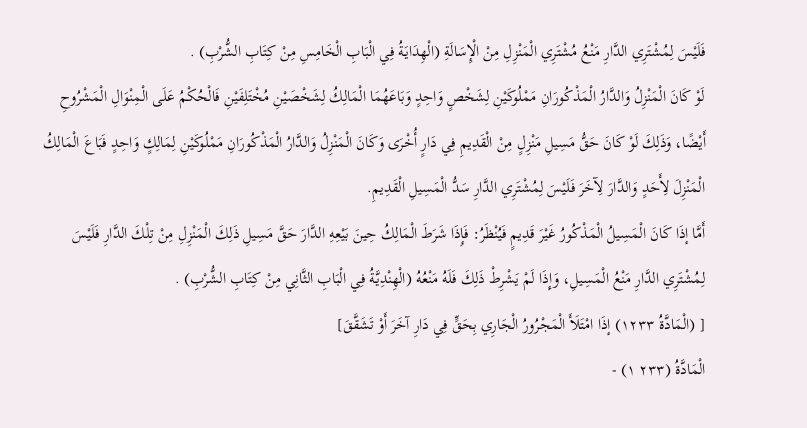فَلَيْسَ لِمُشْتَرِي الدَّارِ مَنْعُ مُشْتَرِي الْمَنْزِلِ مِنْ الْإِسَالَةِ (الْهِدَايَةُ فِي الْبَابِ الْخَامِسِ مِنْ كِتَابِ الشُّرْبِ) .
لَوْ كَانَ الْمَنْزِلُ وَالدَّارُ الْمَذْكُورَانِ مَمْلُوكَيْنِ لِشَخْصٍ وَاحِدٍ وَبَاعَهُمَا الْمَالِكُ لِشَخْصَيْنِ مُخْتَلِفَيْنِ فَالْحُكْمُ عَلَى الْمِنْوَالِ الْمَشْرُوحِ أَيْضًا، وَذَلِكَ لَوْ كَانَ حَقُّ مَسِيلِ مَنْزِلٍ مِنْ الْقَدِيمِ فِي دَارٍ أُخْرَى وَكَانَ الْمَنْزِلُ وَالدَّارُ الْمَذْكُورَانِ مَمْلُوكَيْنِ لِمَالِكٍ وَاحِدٍ فَبَاعَ الْمَالِكُ الْمَنْزِلَ لِأَحَدٍ وَالدَّارَ لِآخَرَ فَلَيْسَ لِمُشْتَرِي الدَّارِ سَدُّ الْمَسِيلِ الْقَدِيمِ.
أَمَّا إذَا كَانَ الْمَسِيلُ الْمَذْكُورُ غَيْرَ قَدِيمٍ فَيُنْظَرُ: فَإِذَا شَرَطَ الْمَالِكُ حِينَ بَيْعِهِ الدَّارَ حَقَّ مَسِيلِ ذَلِكَ الْمَنْزِلِ مِنْ تِلْكَ الدَّارِ فَلَيْسَ لِمُشْتَرِي الدَّارِ مَنْعُ الْمَسِيلِ، وَإِذَا لَمْ يَشْرِطْ ذَلِكَ فَلَهُ مَنْعُهُ (الْهِنْدِيَّةُ فِي الْبَابِ الثَّانِي مِنْ كِتَابِ الشُّرْبِ) .
[ (الْمَادَّةُ ١٢٣٣) إذَا امْتَلَأَ الْمَجْرُورُ الْجَارِي بِحَقٍّ فِي دَارِ آخَرَ أَوْ تَشَقَّقَ]
الْمَادَّةُ (٢٣٣ ١) -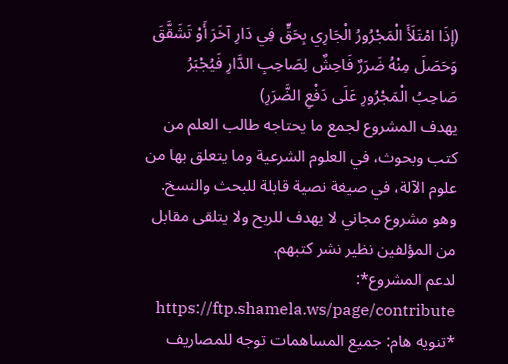(إذَا امْتَلَأَ الْمَجْرُورُ الْجَارِي بِحَقٍّ فِي دَارِ آخَرَ أَوْ تَشَقَّقَ وَحَصَلَ مِنْهُ ضَرَرٌ فَاحِشٌ لِصَاحِبِ الدَّارِ فَيُجْبَرُ صَاحِبُ الْمَجْرُورِ عَلَى دَفْعِ الضَّرَرِ)
يهدف المشروع لجمع ما يحتاجه طالب العلم من كتب وبحوث، في العلوم الشرعية وما يتعلق بها من علوم الآلة، في صيغة نصية قابلة للبحث والنسخ.
وهو مشروع مجاني لا يهدف للربح ولا يتلقى مقابل من المؤلفين نظير نشر كتبهم.
لدعم المشروع*: https://ftp.shamela.ws/page/contribute
*تنويه هام: جميع المساهمات توجه للمصاريف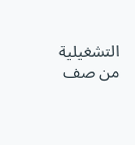التشغيلية من صف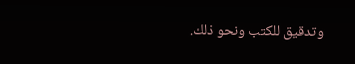وتدقيق للكتب ونحو ذلك.